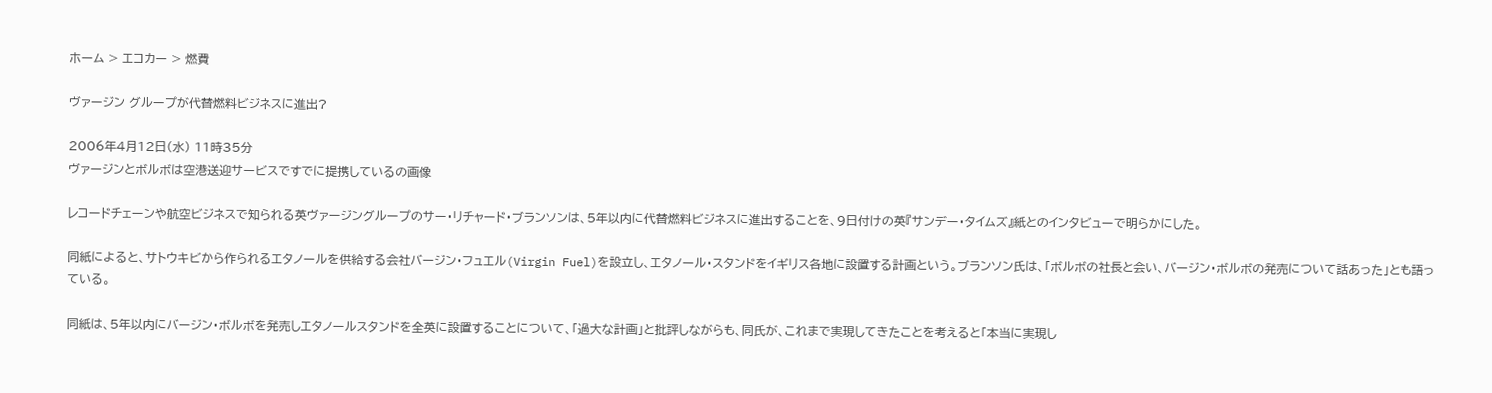ホーム > エコカー > 燃費

ヴァージン グループが代替燃料ビジネスに進出?

2006年4月12日(水) 11時35分
ヴァージンとボルボは空港送迎サービスですでに提携しているの画像

レコードチェーンや航空ビジネスで知られる英ヴァージングループのサー・リチャード・ブランソンは、5年以内に代替燃料ビジネスに進出することを、9日付けの英『サンデー・タイムズ』紙とのインタビューで明らかにした。

同紙によると、サトウキビから作られるエタノールを供給する会社バージン・フュエル(Virgin Fuel)を設立し、エタノール・スタンドをイギリス各地に設置する計画という。ブランソン氏は、「ボルボの社長と会い、バージン・ボルボの発売について話あった」とも語っている。

同紙は、5年以内にバージン・ボルボを発売しエタノールスタンドを全英に設置することについて、「過大な計画」と批評しながらも、同氏が、これまで実現してきたことを考えると「本当に実現し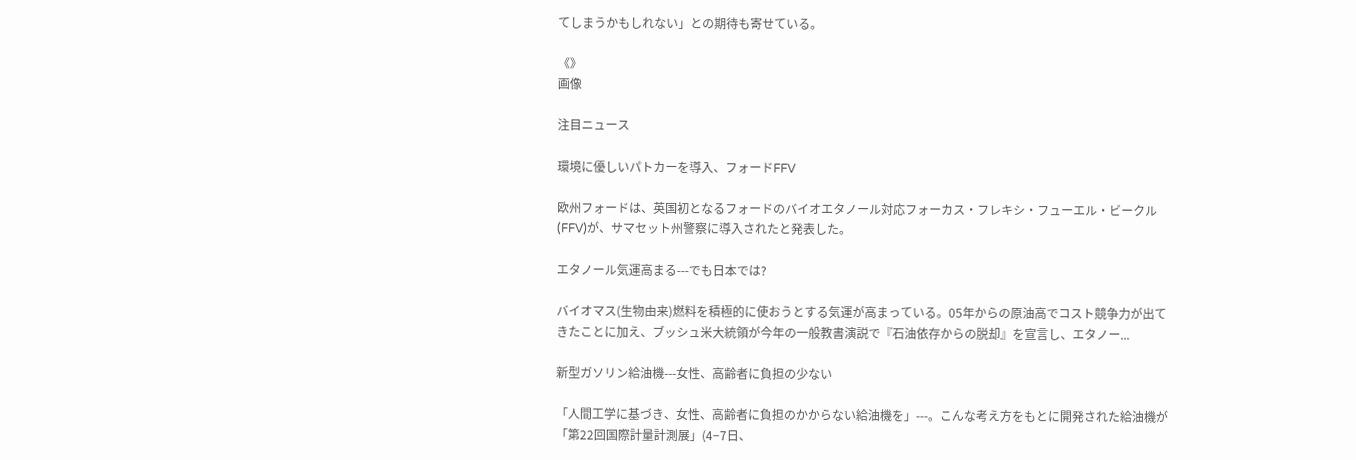てしまうかもしれない」との期待も寄せている。

《》
画像

注目ニュース

環境に優しいパトカーを導入、フォードFFV

欧州フォードは、英国初となるフォードのバイオエタノール対応フォーカス・フレキシ・フューエル・ビークル(FFV)が、サマセット州警察に導入されたと発表した。

エタノール気運高まる---でも日本では?

バイオマス(生物由来)燃料を積極的に使おうとする気運が高まっている。05年からの原油高でコスト競争力が出てきたことに加え、ブッシュ米大統領が今年の一般教書演説で『石油依存からの脱却』を宣言し、エタノー...

新型ガソリン給油機---女性、高齢者に負担の少ない

「人間工学に基づき、女性、高齢者に負担のかからない給油機を」---。こんな考え方をもとに開発された給油機が「第22回国際計量計測展」(4−7日、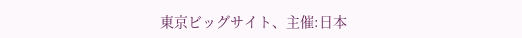東京ビッグサイト、主催:日本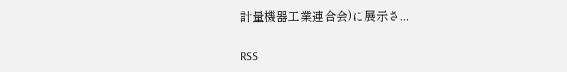計量機器工業連合会)に展示さ...

RSS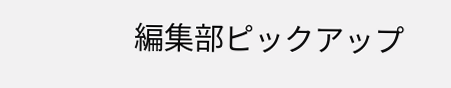編集部ピックアップ